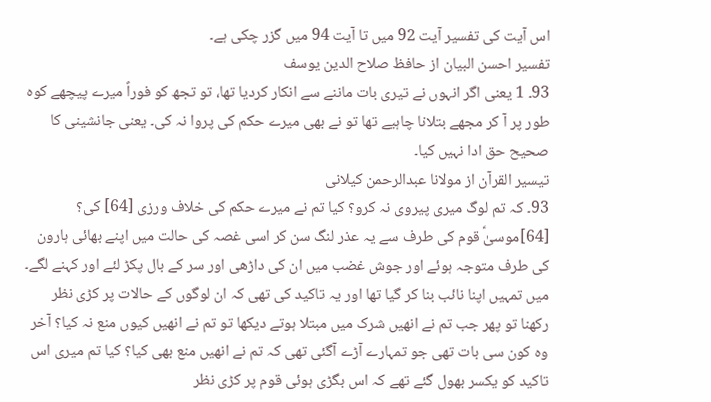اس آیت کی تفسیر آیت 92 میں تا آیت 94 میں گزر چکی ہے۔
تفسیر احسن البیان از حافظ صلاح الدین یوسف
93۔ 1 یعنی اگر انہوں نے تیری بات ماننے سے انکار کردیا تھا، تو تجھ کو فوراً میرے پیچھے کوہ طور پر آ کر مجھے بتلانا چاہیے تھا تو نے بھی میرے حکم کی پروا نہ کی۔ یعنی جانشینی کا صحیح حق ادا نہیں کیا۔
تيسير القرآن از مولانا عبدالرحمن کیلانی
93۔ کہ تم لوگ میری پیروی نہ کرو؟ کیا تم نے میرے حکم کی خلاف ورزی [64] کی؟
[64]موسیٰؑ قوم کی طرف سے یہ عذر لنگ سن کر اسی غصہ کی حالت میں اپنے بھائی ہارون کی طرف متوجہ ہوئے اور جوش غضب میں ان کی داڑھی اور سر کے بال پکڑ لئے اور کہنے لگے۔ میں تمہیں اپنا نائب بنا کر گیا تھا اور یہ تاکید کی تھی کہ ان لوگوں کے حالات پر کڑی نظر رکھنا تو پھر جب تم نے انھیں شرک میں مبتلا ہوتے دیکھا تو تم نے انھیں کیوں منع نہ کیا؟ آخر وہ کون سی بات تھی جو تمہارے آڑے آگئی تھی کہ تم نے انھیں منع بھی کیا؟ کیا تم میری اس تاکید کو یکسر بھول گئے تھے کہ اس بگڑی ہوئی قوم پر کڑی نظر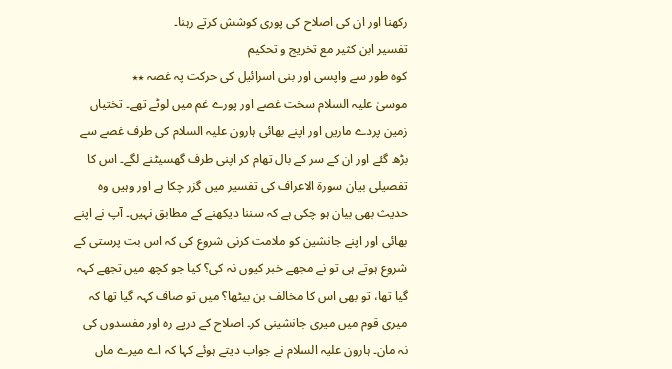رکھنا اور ان کی اصلاح کی پوری کوشش کرتے رہنا۔
تفسیر ابن کثیر مع تخریج و تحکیم
کوہ طور سے واپسی اور بنی اسرائیل کی حرکت پہ غصہ ٭٭
موسیٰ علیہ السلام سخت غصے اور پورے غم میں لوٹے تھے۔ تختیاں زمین پردے ماریں اور اپنے بھائی ہارون علیہ السلام کی طرف غصے سے بڑھ گئے اور ان کے سر کے بال تھام کر اپنی طرف گھسیٹنے لگے۔ اس کا تفصیلی بیان سورۃ الاعراف کی تفسیر میں گزر چکا ہے اور وہیں وہ حدیث بھی بیان ہو چکی ہے کہ سننا دیکھنے کے مطابق نہیں۔ آپ نے اپنے بھائی اور اپنے جانشین کو ملامت کرنی شروع کی کہ اس بت پرستی کے شروع ہوتے ہی تو نے مجھے خبر کیوں نہ کی؟ کیا جو کچھ میں تجھے کہہ گیا تھا، تو بھی اس کا مخالف بن بیٹھا؟ میں تو صاف کہہ گیا تھا کہ میری قوم میں میری جانشینی کر۔ اصلاح کے درپے رہ اور مفسدوں کی نہ مان۔ ہارون علیہ السلام نے جواب دیتے ہوئے کہا کہ اے میرے ماں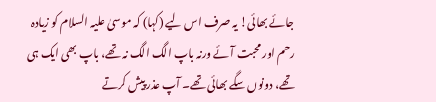جائے بھائی! یہ صرف اس لیے (کہا) کہ موسیٰ علیہ السلام کو زیادہ رحم اور محبت آئے ورنہ باپ الگ الگ نہ تھے، باپ بھی ایک ہی تھے، دونوں سگے بھائی تھے۔ آپ عذر پیش کرتے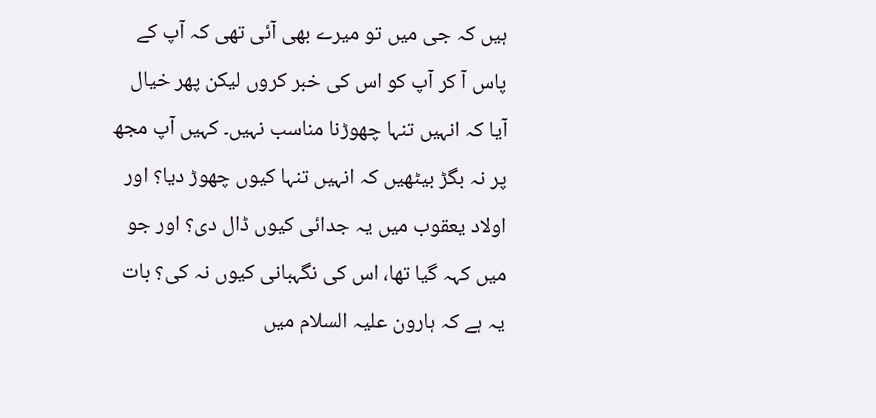ہیں کہ جی میں تو میرے بھی آئی تھی کہ آپ کے پاس آ کر آپ کو اس کی خبر کروں لیکن پھر خیال آیا کہ انہیں تنہا چھوڑنا مناسب نہیں۔ کہیں آپ مجھ پر نہ بگڑ بیٹھیں کہ انہیں تنہا کیوں چھوڑ دیا؟ اور اولاد یعقوب میں یہ جدائی کیوں ڈال دی؟ اور جو میں کہہ گیا تھا، اس کی نگہبانی کیوں نہ کی؟ بات یہ ہے کہ ہارون علیہ السلام میں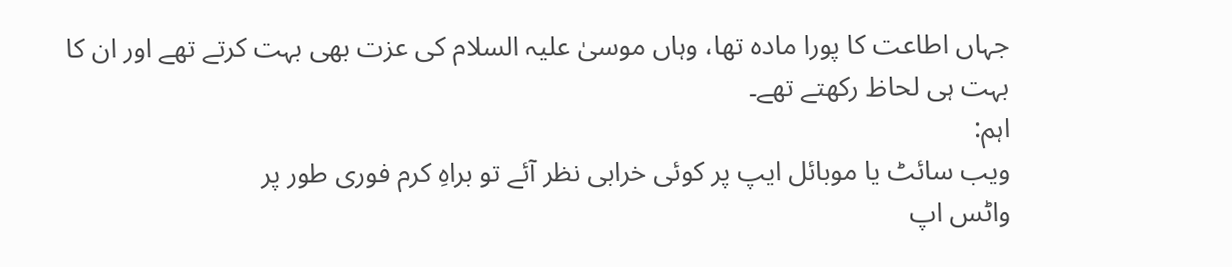جہاں اطاعت کا پورا مادہ تھا، وہاں موسیٰ علیہ السلام کی عزت بھی بہت کرتے تھے اور ان کا بہت ہی لحاظ رکھتے تھے۔
اہم:
ویب سائٹ یا موبائل ایپ پر کوئی خرابی نظر آئے تو براہِ کرم فوری طور پر
واٹس اپ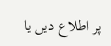پر اطلاع دیں یا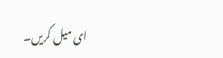ای میل کریں۔